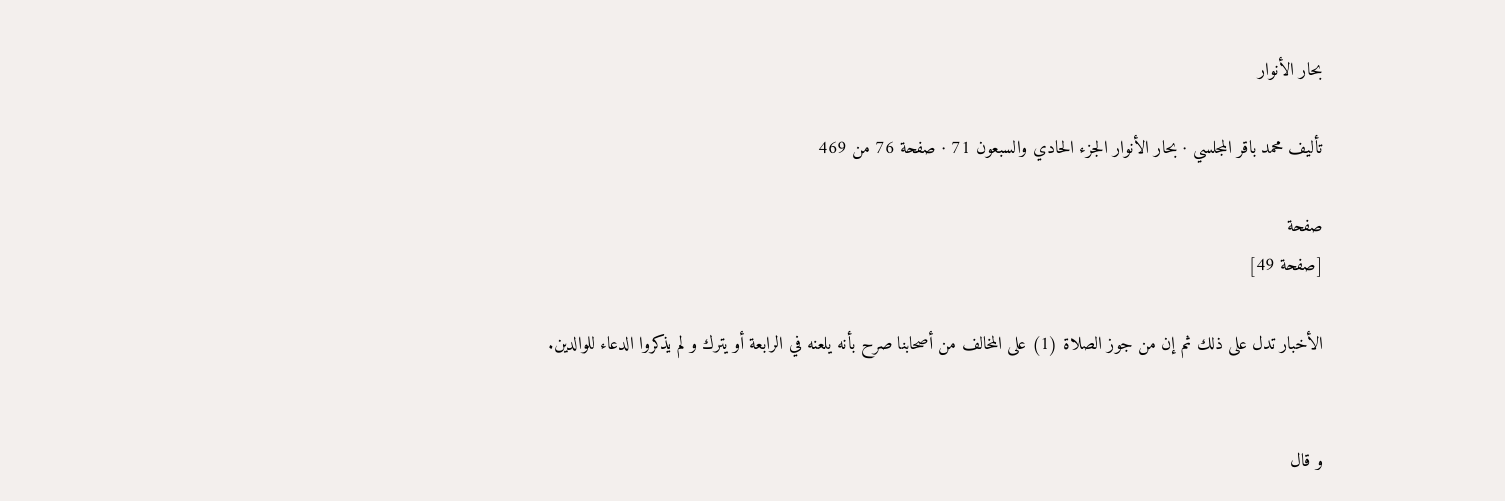بحار الأنوار

تأليف محمد باقر المجلسي · بحار الأنوار الجزء الحادي والسبعون 71 · صفحة 76 من 469

صفحة
[صفحة 49]

الأخبار تدل على ذلك ثم إن من جوز الصلاة (1) على المخالف من أصحابنا صرح بأنه يلعنه في الرابعة أو يترك و لم يذكروا الدعاء للوالدين.


و قال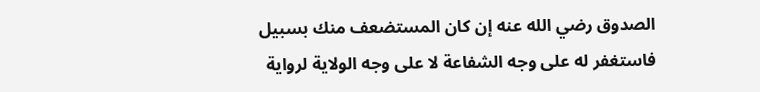الصدوق رضي الله عنه إن كان المستضعف منك بسبيل فاستغفر له على وجه الشفاعة لا على وجه الولاية لرواية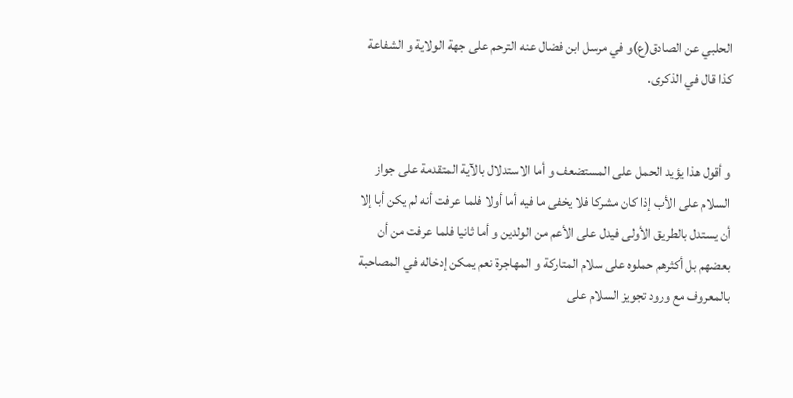الحلبي عن الصادق(ع)و في مرسل ابن فضال عنه الترحم على جهة الولاية و الشفاعة كذا قال في الذكرى.


و أقول هذا يؤيد الحمل على المستضعف و أما الاستدلال بالآية المتقدمة على جواز السلام على الأب إذا كان مشركا فلا يخفى ما فيه أما أولا فلما عرفت أنه لم يكن أبا إلا أن يستدل بالطريق الأولى فيدل على الأعم من الولدين و أما ثانيا فلما عرفت من أن بعضهم بل أكثرهم حملوه على سلام المتاركة و المهاجرة نعم يمكن إدخاله في المصاحبة بالمعروف مع ورود تجويز السلام على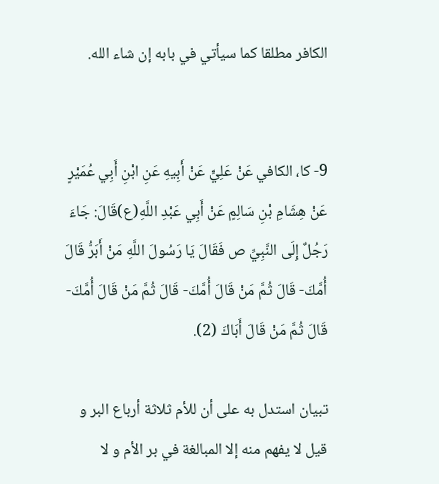الكافر مطلقا كما سيأتي في بابه إن شاء الله.


9- كا، الكافي عَنْ عَلِيٍّ عَنْ أَبِيهِ عَنِ ابْنِ أَبِي عُمَيْرٍ عَنْ هِشَامِ بْنِ سَالِمٍ عَنْ أَبِي عَبْدِ اللَّهِ(ع)قَالَ: جَاءَ رَجُلٌ إِلَى النَّبِيِّ ص فَقَالَ يَا رَسُولَ اللَّهِ مَنْ أَبَرُّ قَالَ أُمَّكَ- قَالَ ثُمَّ مَنْ قَالَ أُمَّكَ- قَالَ ثُمَّ مَنْ قَالَ أُمَّكَ- قَالَ ثُمَّ مَنْ قَالَ أَبَاكَ (2).

تبيان استدل به على أن للأم ثلاثة أرباع البر و قيل لا يفهم منه إلا المبالغة في بر الأم و لا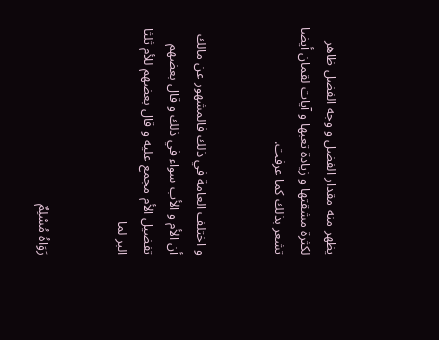يظهر منه مقدار الفضل و وجه الفضل ظاهر لكثرة مشقتها و زيادة تعبها و آيات لقمان أيضا تشعر بذلك كما عرفت.


و اختلف العامة في ذلك فالمشهور عن مالك أن الأم و الأب سواء في ذلك و قال بعضهم تفضيل الأم مجمع عليه و قال بعضهم للأم ثلثا البر لما


رَوَاهُ مُسْلِمٌ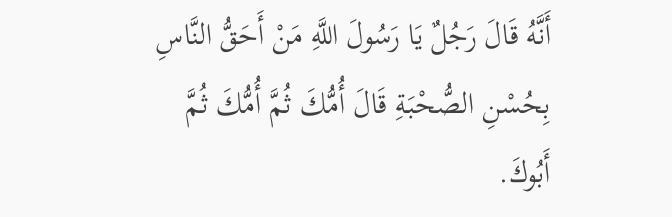أَنَّهُ قَالَ رَجُلٌ يَا رَسُولَ اللَّهِ مَنْ أَحَقُّ النَّاسِ بِحُسْنِ الصُّحْبَةِ قَالَ أُمُّكَ ثُمَّ أُمُّكَ ثُمَّ أَبُوكَ.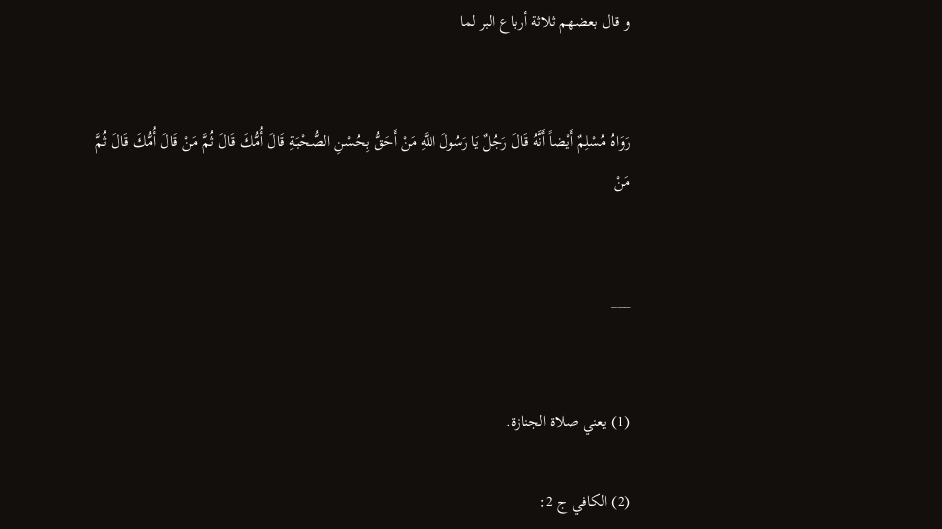و قال بعضهم ثلاثة أرباع البر لما


رَوَاهُ مُسْلِمٌ أَيْضاً أَنَّهُ قَالَ رَجُلٌ يَا رَسُولَ اللَّهِ مَنْ أَحَقُّ بِحُسْنِ الصُّحْبَةِ قَالَ أُمُّكَ قَالَ ثُمَّ مَنْ قَالَ أُمُّكَ قَالَ ثُمَّ مَنْ


___


(1) يعني صلاة الجنازة.

(2) الكافي ج 2: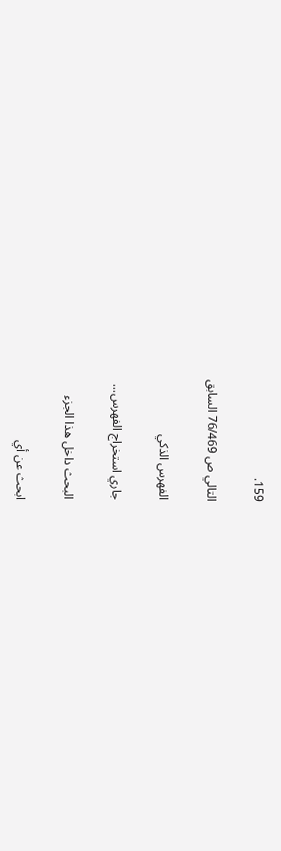159.

التالي ص 76/469 السابق

الفهرس الذكي

جاري استخراج الفهرس...

البحث داخل هذا الجزء

ابحث عن أي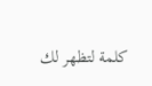كلمة لتظهر لك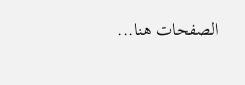الصفحات هنا...